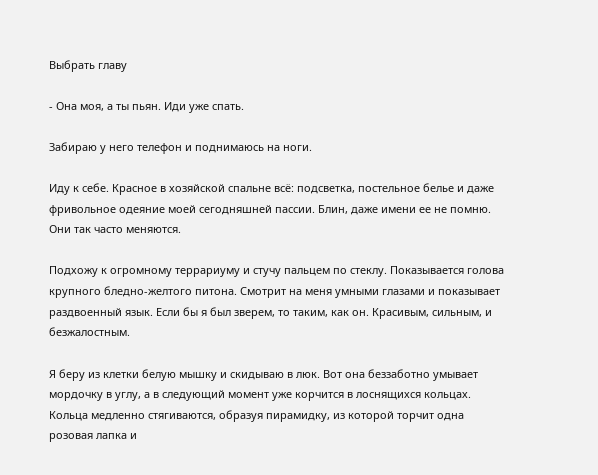Выбрать главу

- Она моя, а ты пьян. Иди уже спать.

Забираю у него телефон и поднимаюсь на ноги.

Иду к себе. Красное в хозяйской спальне всё: подсветка, постельное белье и даже фривольное одеяние моей сегодняшней пассии. Блин, даже имени ее не помню. Они так часто меняются.

Подхожу к огромному террариуму и стучу пальцем по стеклу. Показывается голова крупного бледно-желтого питона. Смотрит на меня умными глазами и показывает раздвоенный язык. Если бы я был зверем, то таким, как он. Красивым, сильным, и безжалостным.

Я беру из клетки белую мышку и скидываю в люк. Вот она беззаботно умывает мордочку в углу, а в следующий момент уже корчится в лоснящихся кольцах. Кольца медленно стягиваются, образуя пирамидку, из которой торчит одна розовая лапка и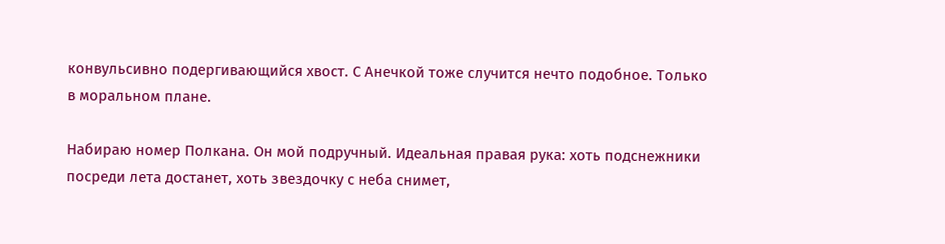конвульсивно подергивающийся хвост. С Анечкой тоже случится нечто подобное. Только в моральном плане.

Набираю номер Полкана. Он мой подручный. Идеальная правая рука: хоть подснежники посреди лета достанет, хоть звездочку с неба снимет,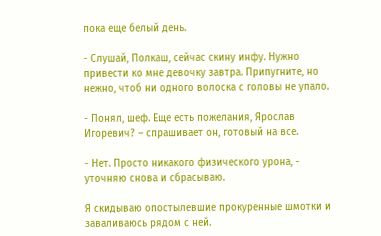пока еще белый день.

- Слушай, Полкаш, сейчас скину инфу. Нужно привести ко мне девочку завтра. Припугните, но нежно, чтоб ни одного волоска с головы не упало.

- Понял, шеф. Еще есть пожелания, Ярослав Игоревич? – спрашивает он, готовый на все.

- Нет. Просто никакого физического урона, - уточняю снова и сбрасываю.

Я скидываю опостылевшие прокуренные шмотки и заваливаюсь рядом с ней.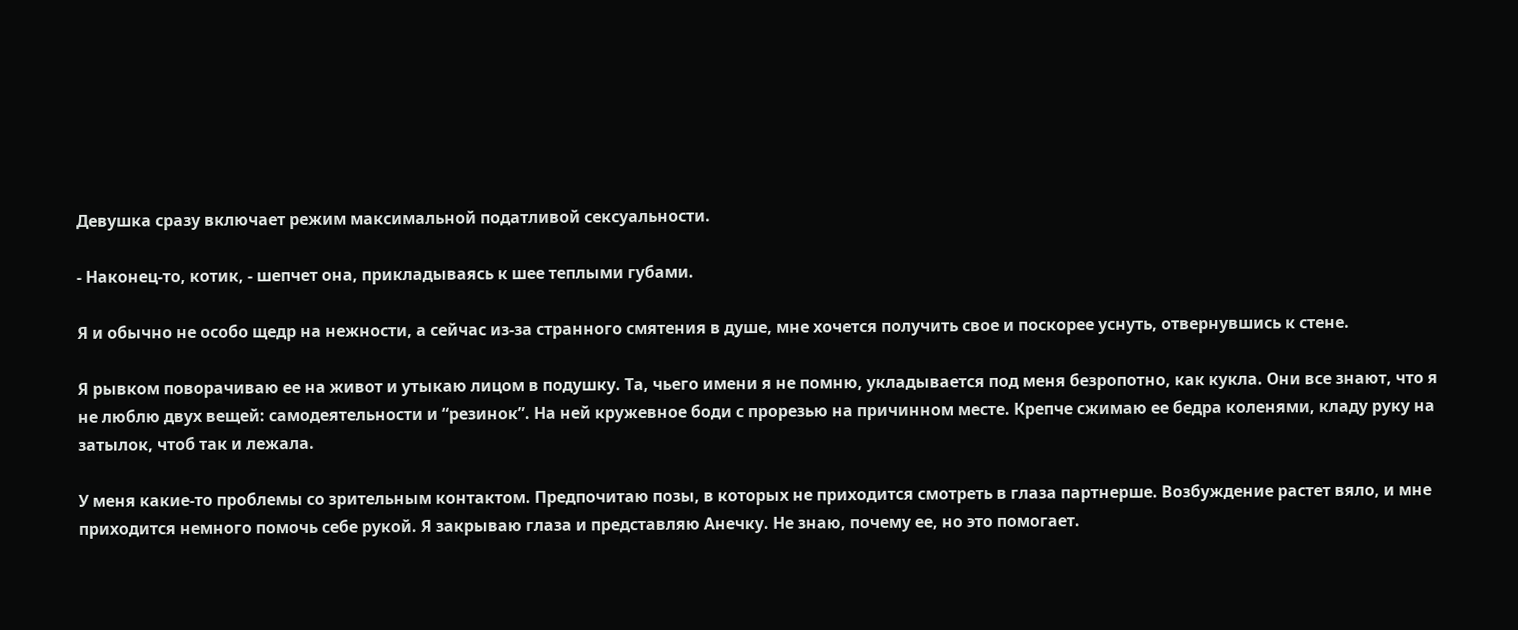Девушка сразу включает режим максимальной податливой сексуальности.

- Наконец-то, котик, - шепчет она, прикладываясь к шее теплыми губами.

Я и обычно не особо щедр на нежности, а сейчас из-за странного смятения в душе, мне хочется получить свое и поскорее уснуть, отвернувшись к стене.

Я рывком поворачиваю ее на живот и утыкаю лицом в подушку. Та, чьего имени я не помню, укладывается под меня безропотно, как кукла. Они все знают, что я не люблю двух вещей: самодеятельности и “резинок”. На ней кружевное боди с прорезью на причинном месте. Крепче сжимаю ее бедра коленями, кладу руку на затылок, чтоб так и лежала.

У меня какие-то проблемы со зрительным контактом. Предпочитаю позы, в которых не приходится смотреть в глаза партнерше. Возбуждение растет вяло, и мне приходится немного помочь себе рукой. Я закрываю глаза и представляю Анечку. Не знаю, почему ее, но это помогает.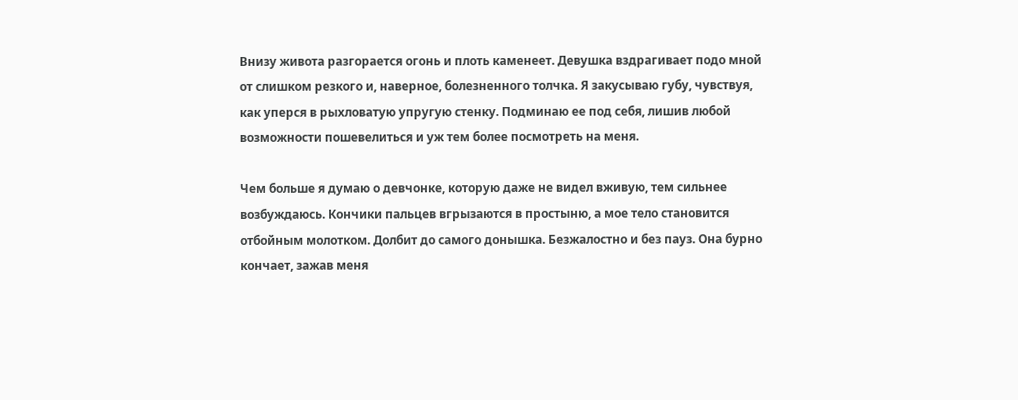Внизу живота разгорается огонь и плоть каменеет. Девушка вздрагивает подо мной от слишком резкого и, наверное, болезненного толчка. Я закусываю губу, чувствуя, как уперся в рыхловатую упругую стенку. Подминаю ее под себя, лишив любой возможности пошевелиться и уж тем более посмотреть на меня.

Чем больше я думаю о девчонке, которую даже не видел вживую, тем сильнее возбуждаюсь. Кончики пальцев вгрызаются в простыню, а мое тело становится отбойным молотком. Долбит до самого донышка. Безжалостно и без пауз. Она бурно кончает, зажав меня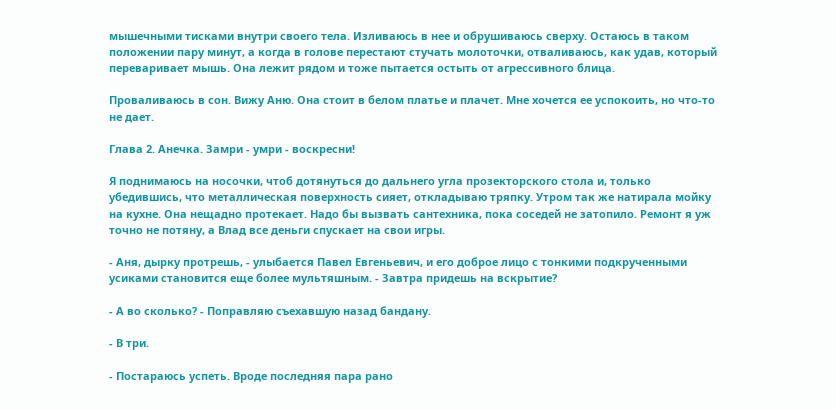мышечными тисками внутри своего тела. Изливаюсь в нее и обрушиваюсь сверху. Остаюсь в таком положении пару минут, а когда в голове перестают стучать молоточки, отваливаюсь, как удав, который переваривает мышь. Она лежит рядом и тоже пытается остыть от агрессивного блица.

Проваливаюсь в сон. Вижу Аню. Она стоит в белом платье и плачет. Мне хочется ее успокоить, но что-то не дает.

Глава 2. Анечка. Замри - умри - воскресни!

Я поднимаюсь на носочки, чтоб дотянуться до дальнего угла прозекторского стола и, только убедившись, что металлическая поверхность сияет, откладываю тряпку. Утром так же натирала мойку на кухне. Она нещадно протекает. Надо бы вызвать сантехника, пока соседей не затопило. Ремонт я уж точно не потяну, а Влад все деньги спускает на свои игры.

- Аня, дырку протрешь, - улыбается Павел Евгеньевич, и его доброе лицо с тонкими подкрученными усиками становится еще более мультяшным. - Завтра придешь на вскрытие?

- А во сколько? - Поправляю съехавшую назад бандану.

- В три.

- Постараюсь успеть. Вроде последняя пара рано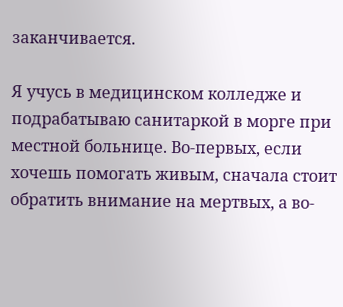заканчивается.

Я учусь в медицинском колледже и подрабатываю санитаркой в морге при местной больнице. Во-первых, если хочешь помогать живым, сначала стоит обратить внимание на мертвых, а во-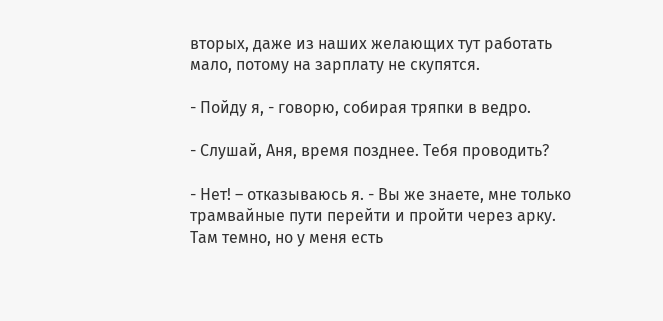вторых, даже из наших желающих тут работать мало, потому на зарплату не скупятся.

- Пойду я, - говорю, собирая тряпки в ведро.

- Слушай, Аня, время позднее. Тебя проводить?

- Нет! – отказываюсь я. - Вы же знаете, мне только трамвайные пути перейти и пройти через арку. Там темно, но у меня есть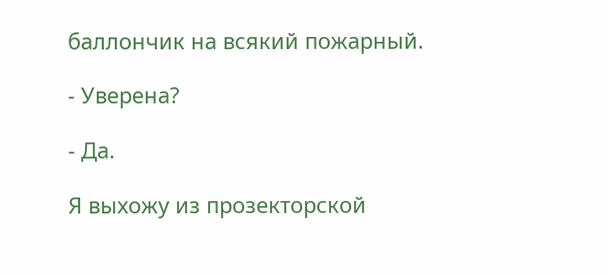баллончик на всякий пожарный.

- Уверена?

- Да.

Я выхожу из прозекторской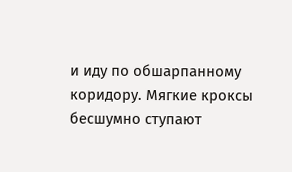и иду по обшарпанному коридору. Мягкие кроксы бесшумно ступают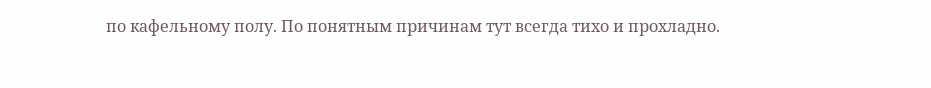по кафельному полу. По понятным причинам тут всегда тихо и прохладно.